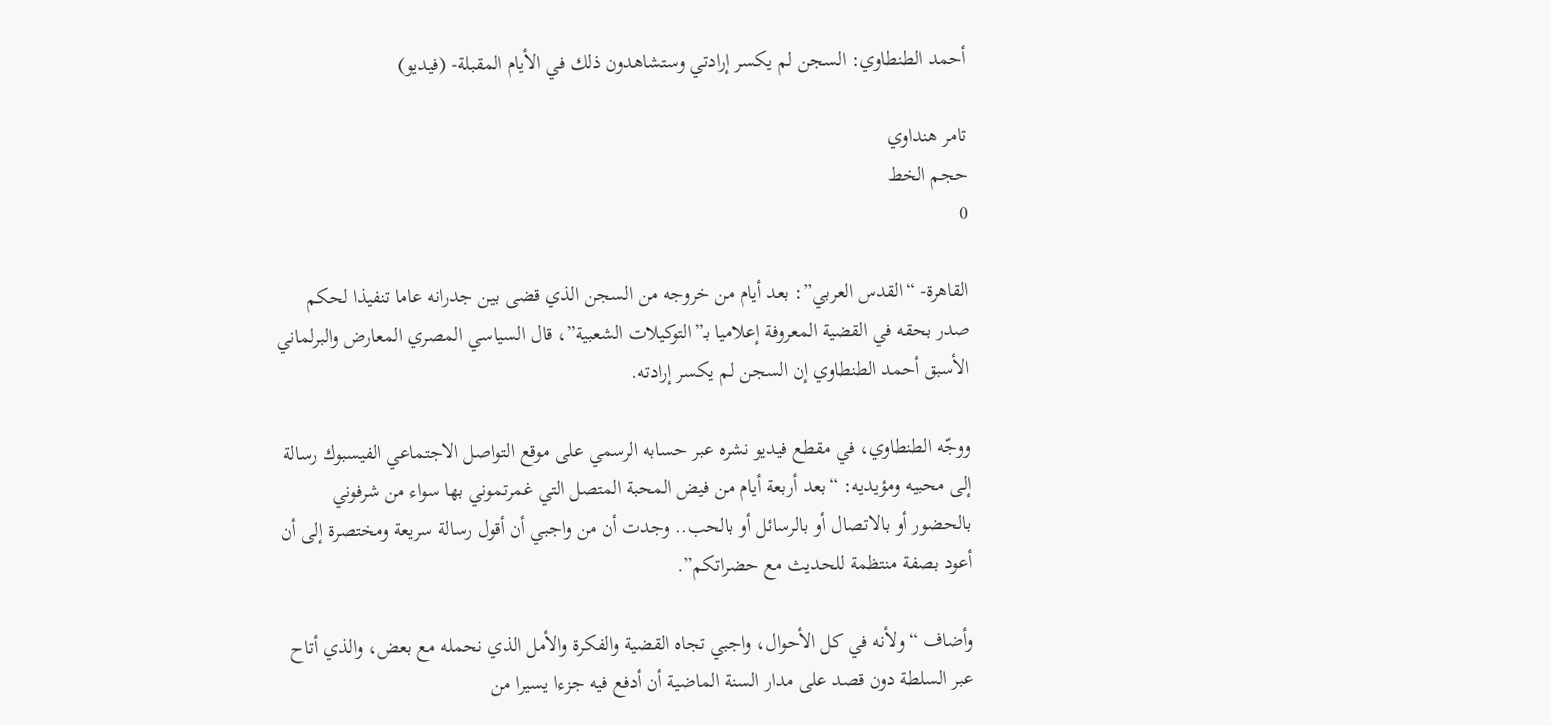أحمد الطنطاوي: السجن لم يكسر إرادتي وستشاهدون ذلك في الأيام المقبلة- (فيديو)

تامر هنداوي
حجم الخط
0

القاهرة- “القدس العربي”: بعد أيام من خروجه من السجن الذي قضى بين جدرانه عاما تنفيذا لحكم صدر بحقه في القضية المعروفة إعلاميا بـ”التوكيلات الشعبية”، قال السياسي المصري المعارض والبرلماني الأسبق أحمد الطنطاوي إن السجن لم يكسر إرادته.

ووجّه الطنطاوي، في مقطع فيديو نشره عبر حسابه الرسمي على موقع التواصل الاجتماعي الفيسبوك رسالة إلى محبيه ومؤيديه: “بعد أربعة أيام من فيض المحبة المتصل التي غمرتموني بها سواء من شرفوني بالحضور أو بالاتصال أو بالرسائل أو بالحب.. وجدت أن من واجبي أن أقول رسالة سريعة ومختصرة إلى أن أعود بصفة منتظمة للحديث مع حضراتكم”.

وأضاف “ولأنه في كل الأحوال، واجبي تجاه القضية والفكرة والأمل الذي نحمله مع بعض، والذي أتاح عبر السلطة دون قصد على مدار السنة الماضية أن أدفع فيه جزءا يسيرا من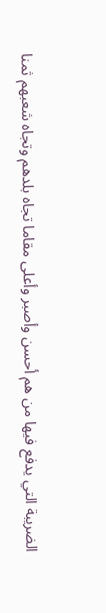الضريبة التي يدفع فيها من هم أحسن وأصبر وأعلى مقاما تجاه بلدهم وتجاه شعبهم ثمنا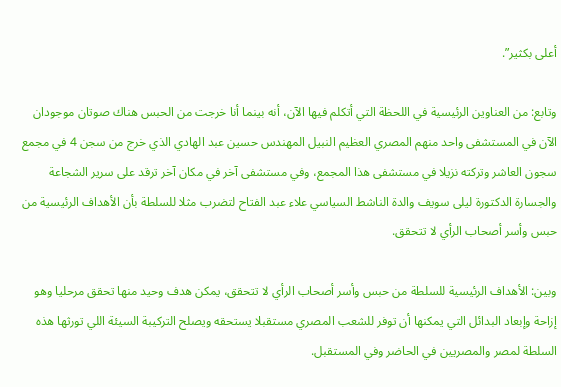أعلى بكثير”.

وتابع: من العناوين الرئيسية في اللحظة التي أتكلم فيها الآن، أنه بينما أنا خرجت من الحبس هناك صوتان موجودان الآن في المستشفى واحد منهم المصري العظيم النبيل المهندس حسين عبد الهادي الذي خرج من سجن 4 في مجمع سجون العاشر وتركته نزيلا في مستشفى هذا المجمع، وفي مستشفى آخر في مكان آخر ترقد على سرير الشجاعة والجسارة الدكتورة ليلى سويف والدة الناشط السياسي علاء عبد الفتاح لتضرب مثلا للسلطة بأن الأهداف الرئيسية من حبس وأسر أصحاب الرأي لا تتحقق.

وبين: الأهداف الرئيسية للسلطة من حبس وأسر أصحاب الرأي لا تتحقق، يمكن هدف وحيد منها تحقق مرحليا وهو إزاحة وإبعاد البدائل التي يمكنها أن توفر للشعب المصري مستقبلا يستحقه ويصلح التركيبة السيئة اللي تورثها هذه السلطة لمصر والمصريين في الحاضر وفي المستقبل.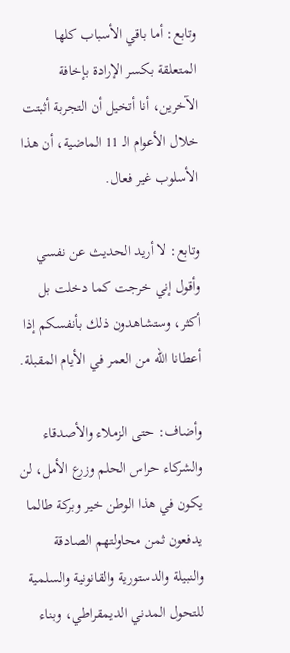وتابع: أما باقي الأسباب كلها المتعلقة بكسر الإرادة بإخافة الآخرين، أنا أتخيل أن التجربة أثبتت خلال الأعوام الـ 11 الماضية، أن هذا الأسلوب غير فعال.

وتابع: لا أريد الحديث عن نفسي وأقول إني خرجت كما دخلت بل أكثر، وستشاهدون ذلك بأنفسكم إذا أعطانا الله من العمر في الأيام المقبلة.

وأضاف: حتى الزملاء والأصدقاء والشركاء حراس الحلم وزرع الأمل، لن يكون في هذا الوطن خير وبركة طالما يدفعون ثمن محاولتهم الصادقة والنبيلة والدستورية والقانونية والسلمية للتحول المدني الديمقراطي، وبناء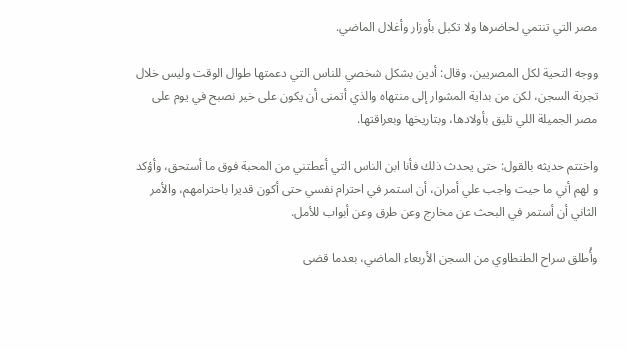مصر التي تنتمي لحاضرها ولا تكبل بأوزار وأغلال الماضي.

ووجه التحية لكل المصريين، وقال: أدين بشكل شخصي للناس التي دعمتها طوال الوقت وليس خلال تجربة السجن، لكن من بداية المشوار إلى منتهاه والذي أتمنى أن يكون على خير نصبح في يوم على مصر الجميلة اللي تليق بأولادها، وبتاريخها وبعراقتها.

واختتم حديثه بالقول: حتى يحدث ذلك فأنا ابن الناس التي أعطتني من المحبة فوق ما أستحق، وأؤكد و لهم أني ما حيت واجب علي أمران، أن استمر في احترام نفسي حتى أكون قديرا باحترامهم، والأمر الثاني أن أستمر في البحث عن مخارج وعن طرق وعن أبواب للأمل.

وأُطلق سراح الطنطاوي من السجن الأربعاء الماضي، بعدما قضى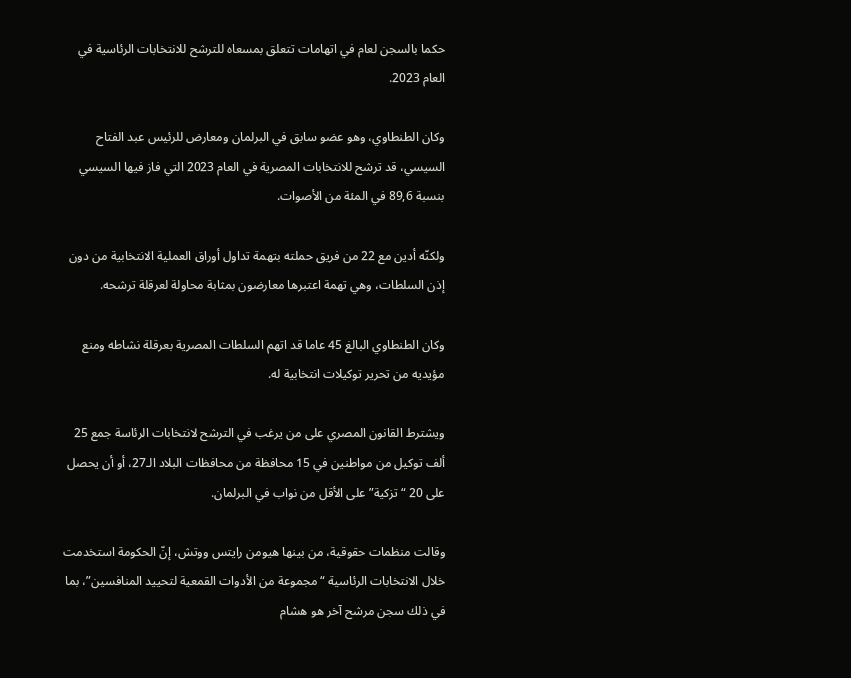حكما بالسجن لعام في اتهامات تتعلق بمسعاه للترشح للانتخابات الرئاسية في العام 2023.

وكان الطنطاوي، وهو عضو سابق في البرلمان ومعارض للرئيس عبد الفتاح السيسي، قد ترشح للانتخابات المصرية في العام 2023 التي فاز فيها السيسي بنسبة 89,6 في المئة من الأصوات.

ولكنّه أدين مع 22 من فريق حملته بتهمة تداول أوراق العملية الانتخابية من دون إذن السلطات، وهي تهمة اعتبرها معارضون بمثابة محاولة لعرقلة ترشحه.

وكان الطنطاوي البالغ 45 عاما قد اتهم السلطات المصرية بعرقلة نشاطه ومنع مؤيديه من تحرير توكيلات انتخابية له.

ويشترط القانون المصري على من يرغب في الترشح لانتخابات الرئاسة جمع 25 ألف توكيل من مواطنين في 15 محافظة من محافظات البلاد الـ27، أو أن يحصل على 20 “تزكية” على الأقل من نواب في البرلمان.

وقالت منظمات حقوقية، من بينها هيومن رايتس ووتش، إنّ الحكومة استخدمت خلال الانتخابات الرئاسية “مجموعة من الأدوات القمعية لتحييد المنافسين”، بما في ذلك سجن مرشح آخر هو هشام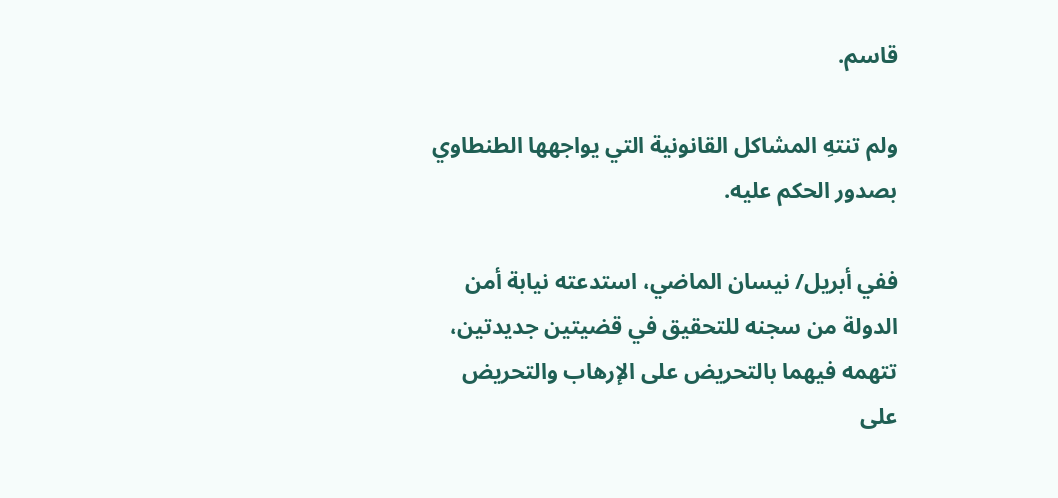قاسم.

ولم تنتهِ المشاكل القانونية التي يواجهها الطنطاوي بصدور الحكم عليه.

ففي أبريل/ نيسان الماضي، استدعته نيابة أمن الدولة من سجنه للتحقيق في قضيتين جديدتين، تتهمه فيهما بالتحريض على الإرهاب والتحريض على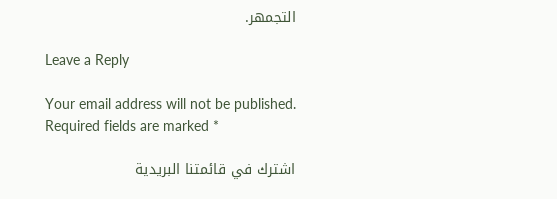التجمهر.

Leave a Reply

Your email address will not be published. Required fields are marked *

اشترك في قائمتنا البريدية